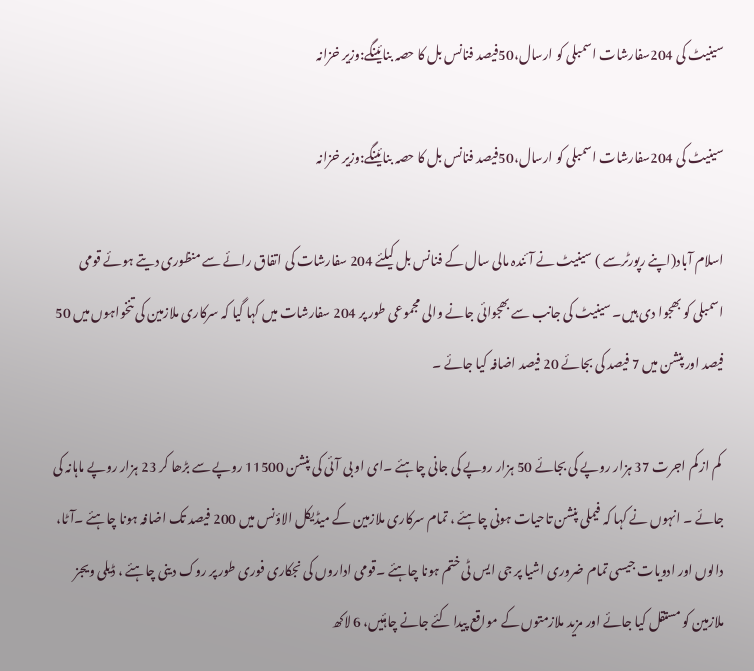سینیٹ کی 204سفارشات اسمبلی کو ارسال،50فیصد فنانس بل کا حصہ بنائینگے:وزیر خزانہ

سینیٹ کی 204سفارشات اسمبلی کو ارسال،50فیصد فنانس بل کا حصہ بنائینگے:وزیر خزانہ

اسلام آباد(اپنے رپورٹرسے ) سینیٹ نے آئندہ مالی سال کے فنانس بل کیلئے 204 سفارشات کی اتفاق رائے سے منظوری دیتے ہوئے قومی اسمبلی کو بھجوا دی ہیں۔ سینیٹ کی جانب سے بھجوائی جانے والی مجموعی طور پر 204 سفارشات میں کہا گیا کہ سرکاری ملازمین کی تنخواہوں میں 50 فیصد اورپنشن میں 7 فیصد کی بجائے 20 فیصد اضافہ کیا جائے ۔

 کم از کم اجرت 37 ہزار روپے کی بجائے 50 ہزار روپے کی جانی چاہئے ۔ای او بی آئی کی پنشن 11500 روپے سے بڑھا کر 23 ہزار روپے ماہانہ کی جائے ۔ انہوں نے کہا کہ فیملی پنشن تاحیات ہونی چاہئے ، تمام سرکاری ملازمین کے میڈیکل الاؤنس میں 200 فیصد تک اضافہ ہونا چاہئے ۔آٹا، دالوں اور ادویات جیسی تمام ضروری اشیا پر جی ایس ٹی ختم ہونا چاہئے ۔قومی اداروں کی نجکاری فوری طور پر روک دینی چاہئے ، ڈیلی ویجز ملازمین کو مستقل کیا جائے اور مزید ملازمتوں کے مواقع پیدا کئے جانے چاہئیں، 6 لاکھ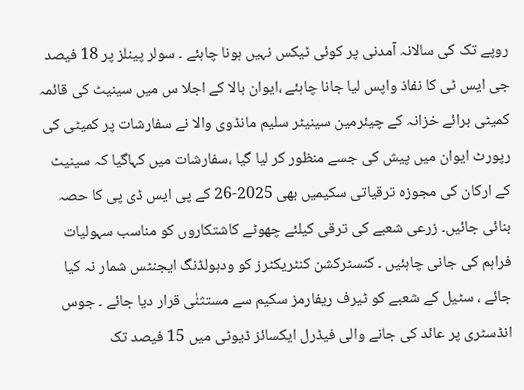روپے تک کی سالانہ آمدنی پر کوئی ٹیکس نہیں ہونا چاہئے ۔ سولر پینلز پر 18 فیصد جی ایس ٹی کا نفاذ واپس لیا جانا چاہئے ،ایوان بالا کے اجلا س میں سینیٹ کی قائمہ کمیٹی برائے خزانہ کے چیئرمین سینیٹر سلیم مانڈوی والا نے سفارشات پر کمیٹی کی رپورٹ ایوان میں پیش کی جسے منظور کر لیا گیا ،سفارشات میں کہاگیا کہ سینیٹ کے ارکان کی مجوزہ ترقیاتی سکیمیں بھی 2025-26 کے پی ایس ڈی پی کا حصہ بنائی جائیں۔ زرعی شعبے کی ترقی کیلئے چھوٹے کاشتکاروں کو مناسب سہولیات فراہم کی جانی چاہئیں ۔ کنسٹرکشن کنٹریکٹرز کو ودہولڈنگ ایجنٹس شمار نہ کیا جائے ، سٹیل کے شعبے کو ٹیرف ریفارمز سکیم سے مستثنٰی قرار دیا جائے ۔ جوس انڈسٹری پر عائد کی جانے والی فیڈرل ایکسائز ڈیوٹی میں 15 فیصد تک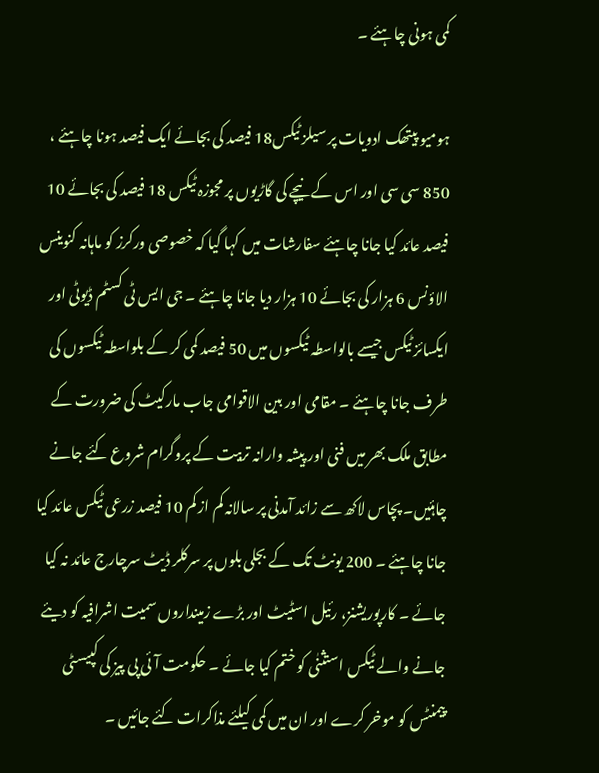کمی ہونی چاہئے ۔

ہومیو پیتھک ادویات پر سیلز ٹیکس18 فیصد کی بجائے ایک فیصد ہونا چاہئے ، 850 سی سی اور اس کے نیچے کی گاڑیوں پر مجوزہ ٹیکس 18 فیصد کی بجائے 10 فیصد عائد کیا جانا چاہئے سفارشات میں کہا گیا کہ خصوصی ورکرز کو ماہانہ کنوینس الاؤنس 6 ہزار کی بجائے 10 ہزار دیا جانا چاہئے ۔ جی ایس ٹی کسٹم ڈیوٹی اور ایکسائز ٹیکس جیسے بالواسطہ ٹیکسوں میں 50 فیصد کمی کر کے بلواسطہ ٹیکسوں کی طرف جانا چاہئے ۔ مقامی اور بین الاقوامی جاب مارکیٹ کی ضرورت کے مطابق ملک بھر میں فنی اور پیشہ وارانہ تربیت کے پروگرام شروع کئے جانے چاہئیں۔ پچاس لاکھ سے زائد آمدنی پر سالانہ کم از کم 10 فیصد زرعی ٹیکس عائد کیا جانا چاہئے ۔ 200 یونٹ تک کے بجلی بلوں پر سرکلر ڈیٹ سرچارج عائد نہ کیا جائے ۔ کارپوریشنز، رئیل اسٹیٹ اور بڑے زمینداروں سمیت اشرافیہ کو دیئے جانے والے ٹیکس استثنٰی کو ختم کیا جائے ۔ حکومت آئی پی پیز کی کپیسٹی پیمنٹس کو موخر کرے اور ان میں کمی کیلئے مذاکرات کئے جائیں ۔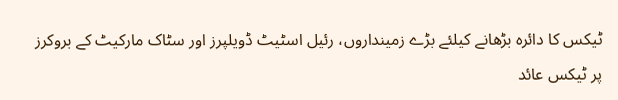ٹیکس کا دائرہ بڑھانے کیلئے بڑے زمینداروں، رئیل اسٹیٹ ڈویلپرز اور سٹاک مارکیٹ کے بروکرز پر ٹیکس عائد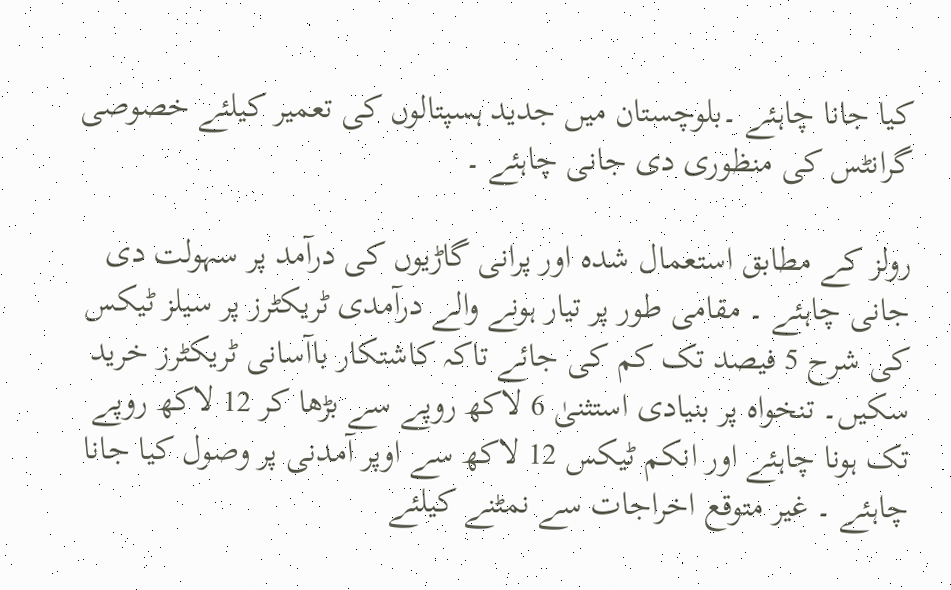کیا جانا چاہئے ۔بلوچستان میں جدید ہسپتالوں کی تعمیر کیلئے خصوصی گرانٹس کی منظوری دی جانی چاہئے ۔

رولز کے مطابق استعمال شدہ اور پرانی گاڑیوں کی درآمد پر سہولت دی جانی چاہئے ۔ مقامی طور پر تیار ہونے والے درآمدی ٹریکٹرز پر سیلز ٹیکس کی شرح 5 فیصد تک کم کی جائے تاکہ کاشتکار باآسانی ٹریکٹرز خرید سکیں۔ تنخواہ پر بنیادی استثنیٰ 6 لاکھ روپے سے بڑھا کر 12 لاکھ روپے تک ہونا چاہئے اور انکم ٹیکس 12 لاکھ سے اوپر آمدنی پر وصول کیا جانا چاہئے ۔ غیر متوقع اخراجات سے نمٹنے کیلئے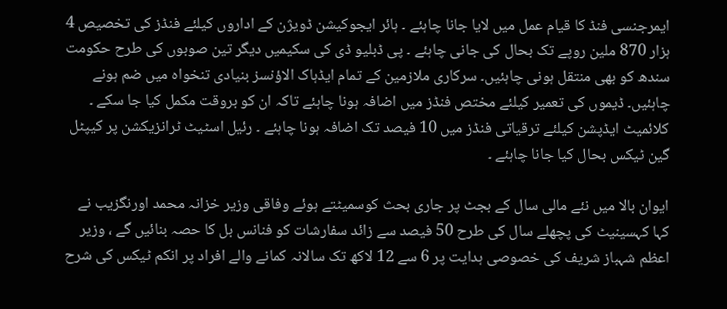ایمرجنسی فنڈ کا قیام عمل میں لایا جانا چاہئے ۔ ہائر ایجوکیشن ڈویژن کے اداروں کیلئے فنڈز کی تخصیص 4 ہزار 870 ملین روپے تک بحال کی جانی چاہئے ۔ پی ڈبلیو ڈی کی سکیمیں دیگر تین صوبوں کی طرح حکومت سندھ کو بھی منتقل ہونی چاہئیں۔ سرکاری ملازمین کے تمام ایڈہاک الاؤنسز بنیادی تنخواہ میں ضم ہونے چاہئیں۔ ڈیموں کی تعمیر کیلئے مختص فنڈز میں اضافہ ہونا چاہئے تاکہ ان کو بروقت مکمل کیا جا سکے ۔ کلائمیٹ ایڈپشن کیلئے ترقیاتی فنڈز میں 10 فیصد تک اضافہ ہونا چاہئے ۔ رئیل اسٹیٹ ٹرانزیکشن پر کیپٹل گین ٹیکس بحال کیا جانا چاہئے ۔

ایوان بالا میں نئے مالی سال کے بجٹ پر جاری بحث کوسمیٹتے ہوئے وفاقی وزیر خزانہ محمد اورنگزیب نے کہا کہسینیٹ کی پچھلے سال کی طرح 50 فیصد سے زائد سفارشات کو فنانس بل کا حصہ بنائیں گے ، وزیر اعظم شہباز شریف کی خصوصی ہدایت پر 6 سے 12 لاکھ تک سالانہ کمانے والے افراد پر انکم ٹیکس کی شرح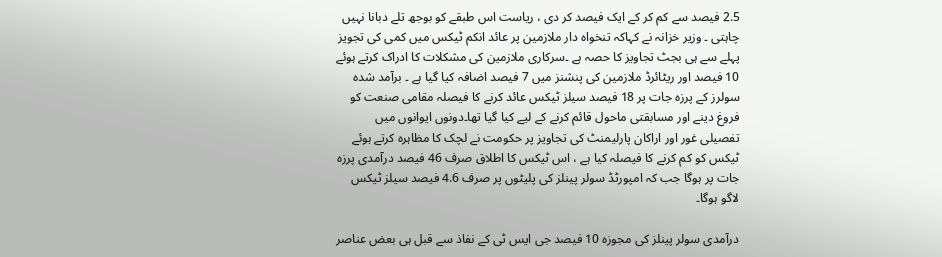2.5 فیصد سے کم کر کے ایک فیصد کر دی ، ریاست اس طبقے کو بوجھ تلے دبانا نہیں چاہتی ۔ وزیر خزانہ نے کہاکہ تنخواہ دار ملازمین پر عائد انکم ٹیکس میں کمی کی تجویز پہلے سے ہی بجٹ تجاویز کا حصہ ہے ۔سرکاری ملازمین کی مشکلات کا ادراک کرتے ہوئے 10 فیصد اور ریٹائرڈ ملازمین کی پنشنز میں 7 فیصد اضافہ کیا گیا ہے ۔ برآمد شدہ سولرز کے پرزہ جات پر 18 فیصد سیلز ٹیکس عائد کرنے کا فیصلہ مقامی صنعت کو فروغ دینے اور مسابقتی ماحول قائم کرنے کے لیے کیا گیا تھا۔دونوں ایوانوں میں تفصیلی غور اور اراکان پارلیمنٹ کی تجاویز پر حکومت نے لچک کا مظاہرہ کرتے ہوئے ٹیکس کو کم کرنے کا فیصلہ کیا ہے ، اس ٹیکس کا اطلاق صرف 46 فیصد درآمدی پرزہ جات پر ہوگا جب کہ امپورٹڈ سولر پینلز کی پلیٹوں پر صرف 4.6 فیصد سیلز ٹیکس لاگو ہوگا۔

درآمدی سولر پینلز کی مجوزہ 10 فیصد جی ایس ٹی کے نفاذ سے قبل ہی بعض عناصر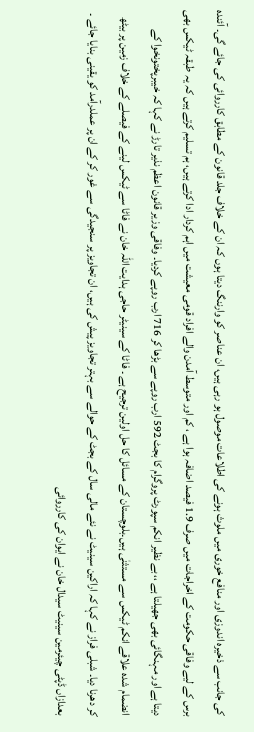کی جانب سے ذخیرہ اندوزی اور منافع خوری میں ملوث ہونے کی اطلاعات موصول ہو رہی ہیں، ان عناصر کو وارننگ دیتا ہوں کہ ان کے خلاف جلد قانون کے مطابق کارروائی کی جائے گی۔ آئندہ برس کے لیے وفاقی حکومت کے اخراجات میں صرف 1.9 فیصد اضافہ ہوا ہے ، کم اور متوسط آمدن والے افراد قومی معیشت میں اہم کردار ادا کرتے ہیں، ہم تسلیم کرتے ہیں کہ یہ طبقہ ٹیکس بھی دیتا ہے اور مہنگائی بھی جھیلتا ہے ،، بے نظیر انکم سپورٹ پروگرام کا بجٹ 592 ارب روپے سے بڑھا کر 716 ارب روپے کردیا۔ وفاقی وزیر قانون اعظم نذیر تارڑ نے کہا کہ خیبرپختونخوا کے انضمام شدہ علاقے انکم ٹیکس سے مستثنٰی ہیں۔بلوچستان کے مسائل کا حل اولین ترجیح ہے ۔ فاٹا کے سینیٹر حاجی ہدایت اللہ خان نے فاٹا سے ٹیکس لینے کے فیصلے کے خلاف زمین پر بیٹھ کر دھرنا دیا۔ شبلی فراز نے کہا کہ اراکین سینیٹ نے نئے مالی سال کے بجٹ کے حوالے سے بہتر تجاویز پیش کی ہیں، ان تجاویز پر سنجیدگی سے غور کر کے ان پر عملدرآمد کو یقینی بنایا جائے ۔ بعدازاں ڈپٹی چیئرمین سینیٹ سیدال خان نے ایوان کی کارروائی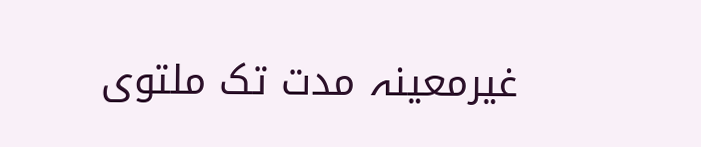غیرمعینہ مدت تک ملتوی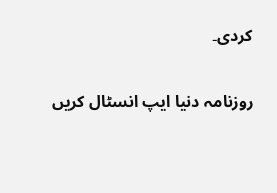کردی۔

روزنامہ دنیا ایپ انسٹال کریں